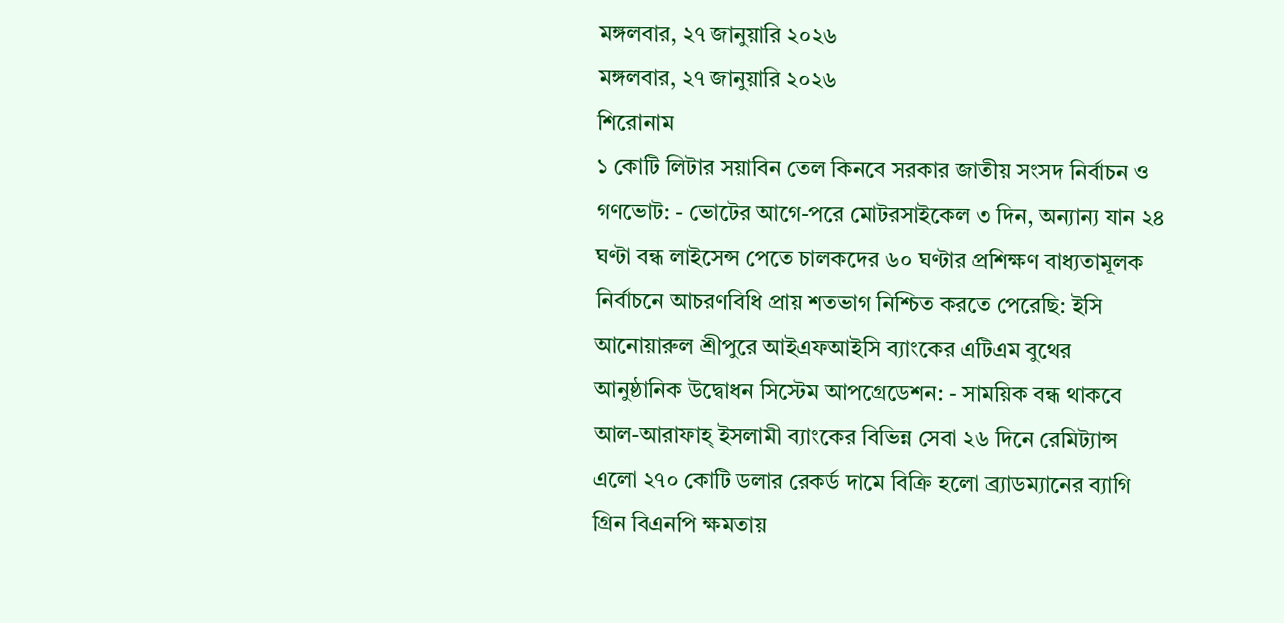মঙ্গলবার, ২৭ জানুয়ারি ২০২৬
মঙ্গলবার, ২৭ জানুয়ারি ২০২৬
শিরোনাম
১ কোটি লিটার সয়াবিন তেল কিনবে সরকার জাতীয় সংসদ নির্বাচন ও গণভোট: - ভোটের আগে-পরে মোটরসাইকেল ৩ দিন, অন্যান্য যান ২৪ ঘণ্টা বন্ধ লাইসেন্স পেতে চালকদের ৬০ ঘণ্টার প্রশিক্ষণ বাধ্যতামূলক নির্বাচনে আচরণবিধি প্রায় শতভাগ নিশ্চিত করতে পেরেছি: ইসি আনোয়ারুল শ্রীপুরে আইএফআইসি ব্যাংকের এটিএম বুথের আনুষ্ঠানিক উদ্বোধন সিস্টেম আপগ্রেডেশন: - সাময়িক বন্ধ থাকবে আল-আরাফাহ্ ইসলামী ব্যাংকের বিভিন্ন সেবা ২৬ দিনে রেমিট্যান্স এলো ২৭০ কোটি ডলার রেকর্ড দামে বিক্রি হলো ব্র্যাডম্যানের ব্যাগি গ্রিন বিএনপি ক্ষমতায়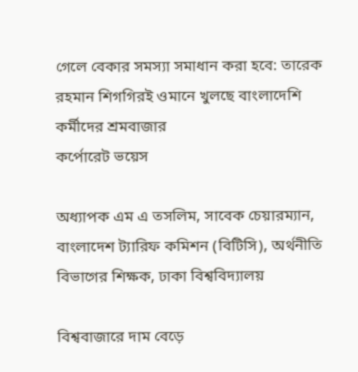গেলে বেকার সমস্যা সমাধান করা হবে: তারেক রহমান শিগগিরই ওমানে খুলছে বাংলাদেশি কর্মীদের শ্রমবাজার
কর্পোরেট ভয়েস

অধ্যাপক এম এ তসলিম, সাবেক চেয়ারম্যান, বাংলাদেশ ট্যারিফ কমিশন (বিটিসি), অর্থনীতি বিভাগের শিক্ষক, ঢাকা বিশ্ববিদ্যালয়

বিশ্ববাজারে দাম বেড়ে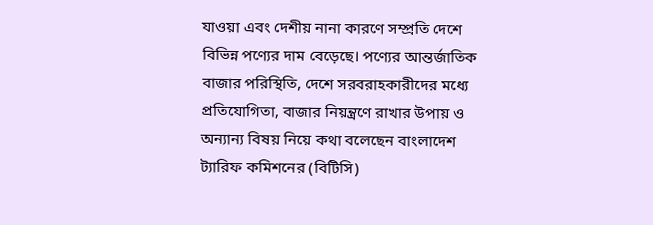যাওয়া এবং দেশীয় নানা কারণে সম্প্রতি দেশে বিভিন্ন পণ্যের দাম বেড়েছে। পণ্যের আন্তর্জাতিক বাজার পরিস্থিতি, দেশে সরবরাহকারীদের মধ্যে প্রতিযোগিতা, বাজার নিয়ন্ত্রণে রাখার উপায় ও অন্যান্য বিষয় নিয়ে কথা বলেছেন বাংলাদেশ ট্যারিফ কমিশনের (বিটিসি)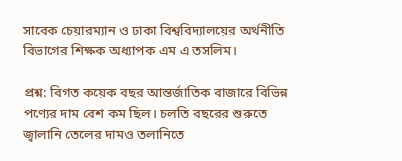সাবেক চেয়ারম্যান ও ঢাকা বিশ্ববিদ্যালয়ের অর্থনীতি বিভাগের শিক্ষক অধ্যাপক এম এ তসলিম।

প্রশ্ন: বিগত কয়েক বছর আন্তর্জাতিক বাজারে বিভিন্ন পণ্যের দাম বেশ কম ছিল। চলতি বছরের শুরুতে জ্বালানি তেলের দামও তলানিতে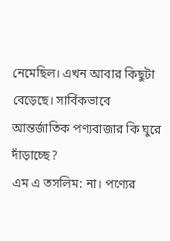নেমেছিল। এখন আবার কিছুটা বেড়েছে। সার্বিকভাবে আন্তর্জাতিক পণ্যবাজার কি ঘুরে দাঁড়াচ্ছে?
এম এ তসলিম: না। পণ্যের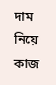দাম নিয়ে কাজ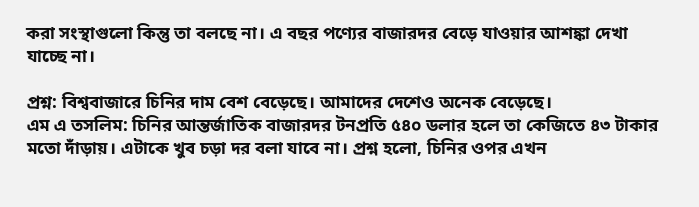করা সংস্থাগুলো কিন্তু তা বলছে না। এ বছর পণ্যের বাজারদর বেড়ে যাওয়ার আশঙ্কা দেখা যাচ্ছে না।

প্রশ্ন: বিশ্ববাজারে চিনির দাম বেশ বেড়েছে। আমাদের দেশেও অনেক বেড়েছে।
এম এ তসলিম: চিনির আন্তর্জাতিক বাজারদর টনপ্রতি ৫৪০ ডলার হলে তা কেজিতে ৪৩ টাকার মতো দাঁড়ায়। এটাকে খুব চড়া দর বলা যাবে না। প্রশ্ন হলো, চিনির ওপর এখন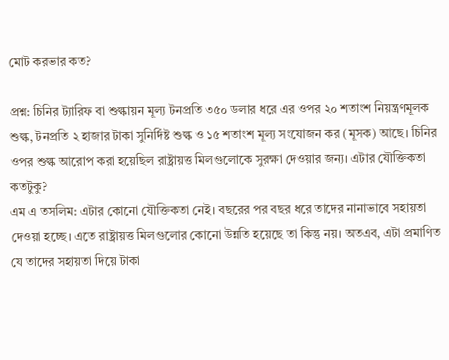মোট করভার কত?

প্রশ্ন: চিনির ট্যারিফ বা শুল্কায়ন মূল্য টনপ্রতি ৩৫০ ডলার ধরে এর ওপর ২০ শতাংশ নিয়ন্ত্রণমূলক শুল্ক, টনপ্রতি ২ হাজার টাকা সুনির্দিষ্ট শুল্ক ও ১৫ শতাংশ মূল্য সংযোজন কর (মূসক) আছে। চিনির ওপর শুল্ক আরোপ করা হয়েছিল রাষ্ট্রায়ত্ত মিলগুলোকে সুরক্ষা দেওয়ার জন্য। এটার যৌক্তিকতা কতটুকু?
এম এ তসলিম: এটার কোনো যৌক্তিকতা নেই। বছরের পর বছর ধরে তাদের নানাভাবে সহায়তা দেওয়া হচ্ছে। এতে রাষ্ট্রায়ত্ত মিলগুলোর কোনো উন্নতি হয়েছে তা কিন্তু নয়। অতএব, এটা প্রমাণিত যে তাদের সহায়তা দিয়ে টাকা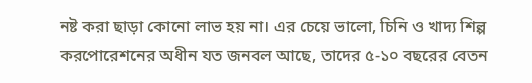নষ্ট করা ছাড়া কোনো লাভ হয় না। এর চেয়ে ভালো, চিনি ও খাদ্য শিল্প করপোরেশনের অধীন যত জনবল আছে, তাদের ৫-১০ বছরের বেতন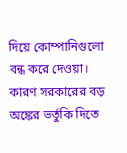দিয়ে কোম্পানিগুলো বন্ধ করে দেওয়া। কারণ সরকারের বড় অঙ্কের ভর্তুকি দিতে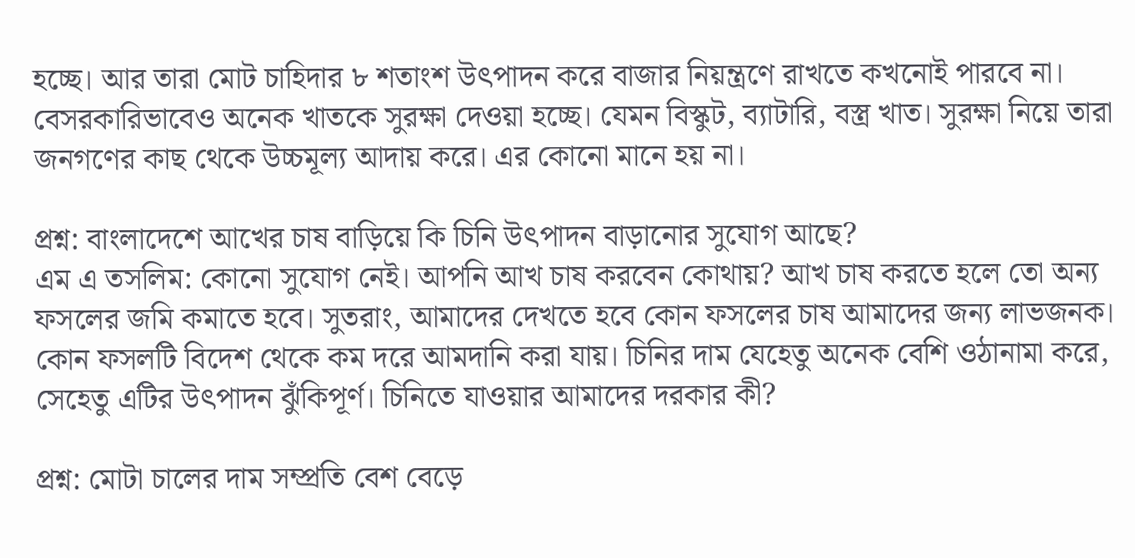হচ্ছে। আর তারা মোট চাহিদার ৮ শতাংশ উৎপাদন করে বাজার নিয়ন্ত্রণে রাখতে কখনোই পারবে না। বেসরকারিভাবেও অনেক খাতকে সুরক্ষা দেওয়া হচ্ছে। যেমন বিস্কুট, ব্যাটারি, বস্ত্র খাত। সুরক্ষা নিয়ে তারা জনগণের কাছ থেকে উচ্চমূল্য আদায় করে। এর কোনো মানে হয় না।

প্রশ্ন: বাংলাদেশে আখের চাষ বাড়িয়ে কি চিনি উৎপাদন বাড়ানোর সুযোগ আছে?
এম এ তসলিম: কোনো সুযোগ নেই। আপনি আখ চাষ করবেন কোথায়? আখ চাষ করতে হলে তো অন্য ফসলের জমি কমাতে হবে। সুতরাং, আমাদের দেখতে হবে কোন ফসলের চাষ আমাদের জন্য লাভজনক। কোন ফসলটি বিদেশ থেকে কম দরে আমদানি করা যায়। চিনির দাম যেহেতু অনেক বেশি ওঠানামা করে, সেহেতু এটির উৎপাদন ঝুঁকিপূর্ণ। চিনিতে যাওয়ার আমাদের দরকার কী?

প্রশ্ন: মোটা চালের দাম সম্প্রতি বেশ বেড়ে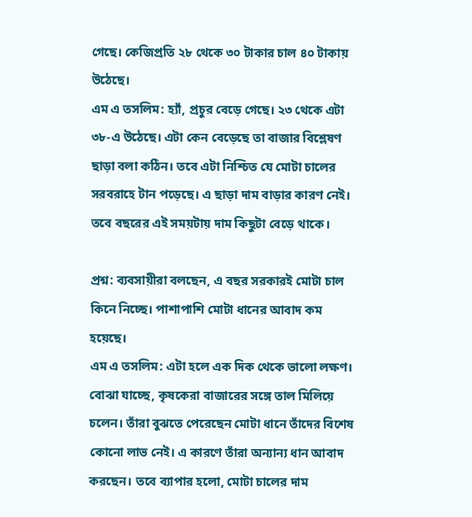গেছে। কেজিপ্রতি ২৮ থেকে ৩০ টাকার চাল ৪০ টাকায় উঠেছে।
এম এ তসলিম: হ্যাঁ, প্রচুর বেড়ে গেছে। ২৩ থেকে এটা ৩৮-এ উঠেছে। এটা কেন বেড়েছে তা বাজার বিশ্লেষণ ছাড়া বলা কঠিন। তবে এটা নিশ্চিত যে মোটা চালের সরবরাহে টান পড়েছে। এ ছাড়া দাম বাড়ার কারণ নেই। তবে বছরের এই সময়টায় দাম কিছুটা বেড়ে থাকে।

প্রশ্ন: ব্যবসায়ীরা বলছেন, এ বছর সরকারই মোটা চাল কিনে নিচ্ছে। পাশাপাশি মোটা ধানের আবাদ কম হয়েছে।
এম এ তসলিম: এটা হলে এক দিক থেকে ভালো লক্ষণ। বোঝা যাচ্ছে, কৃষকেরা বাজারের সঙ্গে তাল মিলিয়ে চলেন। তাঁরা বুঝতে পেরেছেন মোটা ধানে তাঁদের বিশেষ কোনো লাভ নেই। এ কারণে তাঁরা অন্যান্য ধান আবাদ করছেন। তবে ব্যাপার হলো, মোটা চালের দাম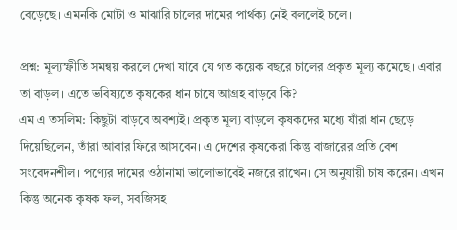বেড়েছে। এমনকি মোটা ও মাঝারি চালের দামের পার্থক্য নেই বললেই চলে।

প্রশ্ন: মূল্যস্ফীতি সমন্বয় করলে দেখা যাবে যে গত কয়েক বছরে চালের প্রকৃত মূল্য কমেছে। এবার তা বাড়ল। এতে ভবিষ্যতে কৃষকের ধান চাষে আগ্রহ বাড়বে কি?
এম এ তসলিম: কিছুটা বাড়বে অবশ্যই। প্রকৃত মূল্য বাড়লে কৃষকদের মধ্যে যাঁরা ধান ছেড়ে দিয়েছিলেন, তাঁরা আবার ফিরে আসবেন। এ দেশের কৃষকেরা কিন্তু বাজারের প্রতি বেশ সংবেদনশীল। পণ্যের দামের ওঠানামা ভালোভাবেই নজরে রাখেন। সে অনুযায়ী চাষ করেন। এখন কিন্তু অনেক কৃষক ফল, সবজিসহ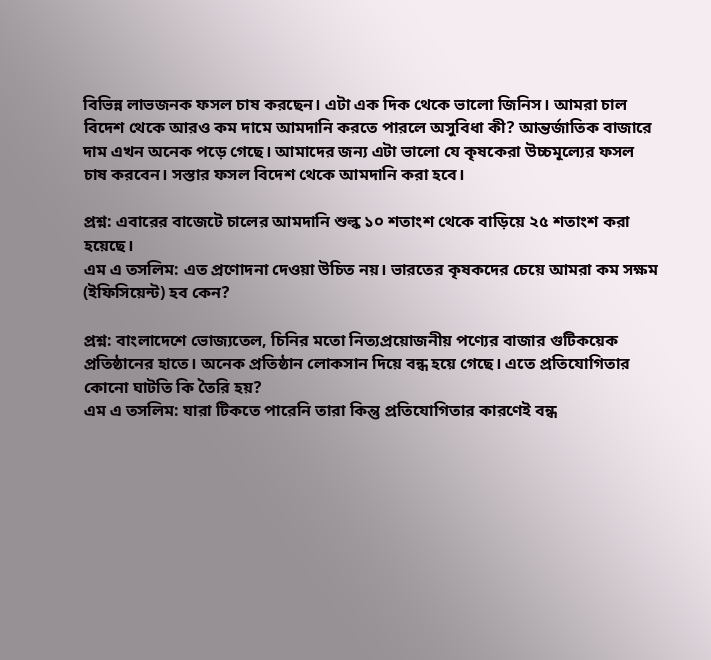বিভিন্ন লাভজনক ফসল চাষ করছেন। এটা এক দিক থেকে ভালো জিনিস। আমরা চাল বিদেশ থেকে আরও কম দামে আমদানি করতে পারলে অসুবিধা কী? আন্তর্জাতিক বাজারে দাম এখন অনেক পড়ে গেছে। আমাদের জন্য এটা ভালো যে কৃষকেরা উচ্চমূল্যের ফসল চাষ করবেন। সস্তার ফসল বিদেশ থেকে আমদানি করা হবে।

প্রশ্ন: এবারের বাজেটে চালের আমদানি শুল্ক ১০ শতাংশ থেকে বাড়িয়ে ২৫ শতাংশ করা হয়েছে।
এম এ তসলিম: এত প্রণোদনা দেওয়া উচিত নয়। ভারতের কৃষকদের চেয়ে আমরা কম সক্ষম (ইফিসিয়েন্ট) হব কেন?

প্রশ্ন: বাংলাদেশে ভোজ্যতেল, চিনির মতো নিত্যপ্রয়োজনীয় পণ্যের বাজার গুটিকয়েক প্রতিষ্ঠানের হাতে। অনেক প্রতিষ্ঠান লোকসান দিয়ে বন্ধ হয়ে গেছে। এতে প্রতিযোগিতার কোনো ঘাটতি কি তৈরি হয়?
এম এ তসলিম: যারা টিকতে পারেনি তারা কিন্তু প্রতিযোগিতার কারণেই বন্ধ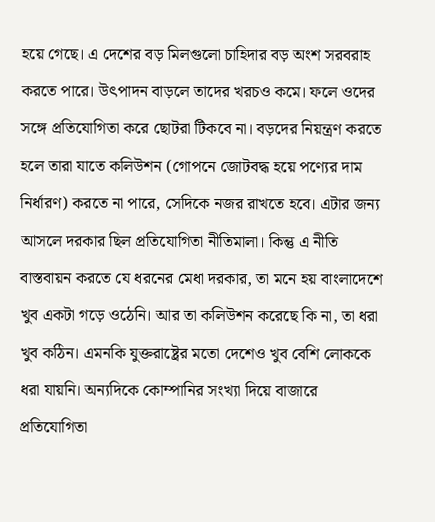হয়ে গেছে। এ দেশের বড় মিলগুলো চাহিদার বড় অংশ সরবরাহ করতে পারে। উৎপাদন বাড়লে তাদের খরচও কমে। ফলে ওদের সঙ্গে প্রতিযোগিতা করে ছোটরা টিকবে না। বড়দের নিয়ন্ত্রণ করতে হলে তারা যাতে কলিউশন (গোপনে জোটবদ্ধ হয়ে পণ্যের দাম নির্ধারণ) করতে না পারে, সেদিকে নজর রাখতে হবে। এটার জন্য আসলে দরকার ছিল প্রতিযোগিতা নীতিমালা। কিন্তু এ নীতি বাস্তবায়ন করতে যে ধরনের মেধা দরকার, তা মনে হয় বাংলাদেশে খুব একটা গড়ে ওঠেনি। আর তা কলিউশন করেছে কি না, তা ধরা খুব কঠিন। এমনকি যুক্তরাষ্ট্রের মতো দেশেও খুব বেশি লোককে ধরা যায়নি। অন্যদিকে কোম্পানির সংখ্যা দিয়ে বাজারে প্রতিযোগিতা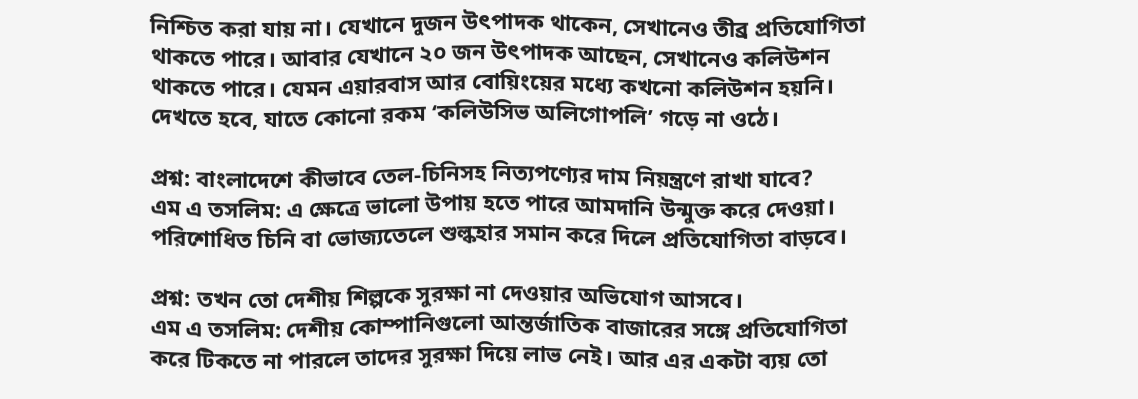নিশ্চিত করা যায় না। যেখানে দুজন উৎপাদক থাকেন, সেখানেও তীব্র প্রতিযোগিতা থাকতে পারে। আবার যেখানে ২০ জন উৎপাদক আছেন, সেখানেও কলিউশন থাকতে পারে। যেমন এয়ারবাস আর বোয়িংয়ের মধ্যে কখনো কলিউশন হয়নি। দেখতে হবে, যাতে কোনো রকম ‘কলিউসিভ অলিগোপলি’ গড়ে না ওঠে।

প্রশ্ন: বাংলাদেশে কীভাবে তেল-চিনিসহ নিত্যপণ্যের দাম নিয়ন্ত্রণে রাখা যাবে?
এম এ তসলিম: এ ক্ষেত্রে ভালো উপায় হতে পারে আমদানি উন্মুক্ত করে দেওয়া। পরিশোধিত চিনি বা ভোজ্যতেলে শুল্কহার সমান করে দিলে প্রতিযোগিতা বাড়বে।

প্রশ্ন: তখন তো দেশীয় শিল্পকে সুরক্ষা না দেওয়ার অভিযোগ আসবে।
এম এ তসলিম: দেশীয় কোম্পানিগুলো আন্তর্জাতিক বাজারের সঙ্গে প্রতিযোগিতা করে টিকতে না পারলে তাদের সুরক্ষা দিয়ে লাভ নেই। আর এর একটা ব্যয় তো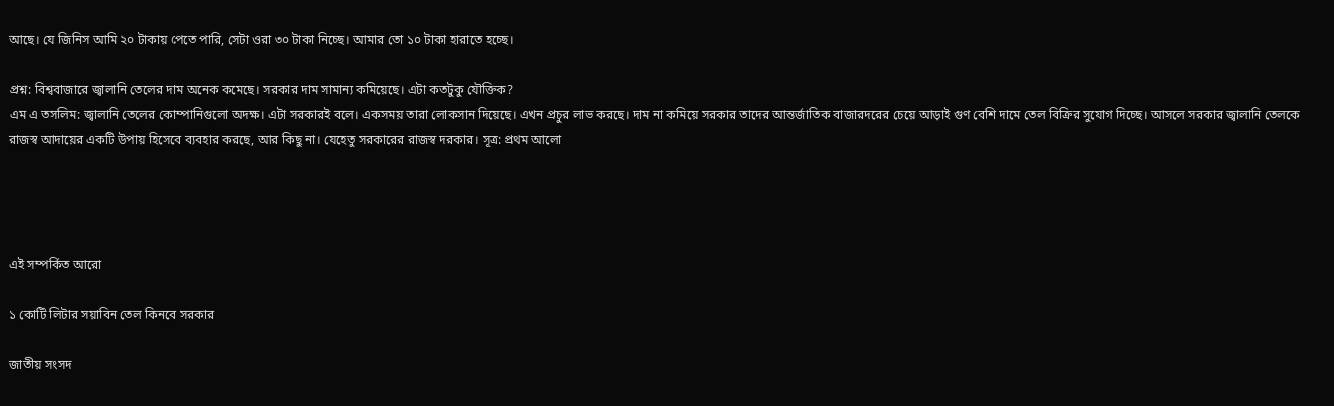আছে। যে জিনিস আমি ২০ টাকায় পেতে পারি, সেটা ওরা ৩০ টাকা নিচ্ছে। আমার তো ১০ টাকা হারাতে হচ্ছে।

প্রশ্ন: বিশ্ববাজারে জ্বালানি তেলের দাম অনেক কমেছে। সরকার দাম সামান্য কমিয়েছে। এটা কতটুকু যৌক্তিক?
এম এ তসলিম: জ্বালানি তেলের কোম্পানিগুলো অদক্ষ। এটা সরকারই বলে। একসময় তারা লোকসান দিয়েছে। এখন প্রচুর লাভ করছে। দাম না কমিয়ে সরকার তাদের আন্তর্জাতিক বাজারদরের চেয়ে আড়াই গুণ বেশি দামে তেল বিক্রির সুযোগ দিচ্ছে। আসলে সরকার জ্বালানি তেলকে রাজস্ব আদায়ের একটি উপায় হিসেবে ব্যবহার করছে, আর কিছু না। যেহেতু সরকারের রাজস্ব দরকার। সূত্র: প্রথম আলো




এই সম্পর্কিত আরো

১ কোটি লিটার সয়াবিন তেল কিনবে সরকার

জাতীয় সংসদ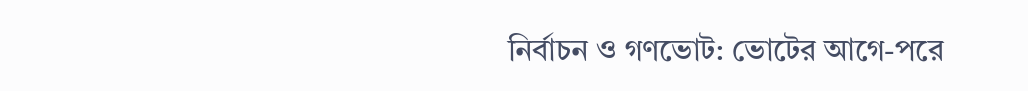নির্বাচন ও গণভোট: ভোটের আগে-পরে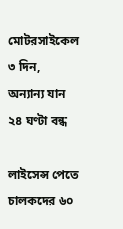মোটরসাইকেল ৩ দিন, অন্যান্য যান ২৪ ঘণ্টা বন্ধ

লাইসেন্স পেতে চালকদের ৬০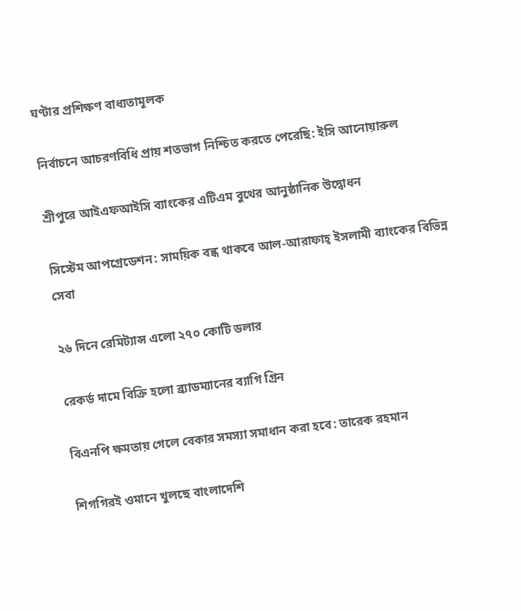ঘণ্টার প্রশিক্ষণ বাধ্যতামূলক

নির্বাচনে আচরণবিধি প্রায় শতভাগ নিশ্চিত করতে পেরেছি: ইসি আনোয়ারুল

শ্রীপুরে আইএফআইসি ব্যাংকের এটিএম বুথের আনুষ্ঠানিক উদ্বোধন

সিস্টেম আপগ্রেডেশন: সাময়িক বন্ধ থাকবে আল-আরাফাহ্ ইসলামী ব্যাংকের বিভিন্ন সেবা

২৬ দিনে রেমিট্যান্স এলো ২৭০ কোটি ডলার

রেকর্ড দামে বিক্রি হলো ব্র্যাডম্যানের ব্যাগি গ্রিন

বিএনপি ক্ষমতায় গেলে বেকার সমস্যা সমাধান করা হবে: তারেক রহমান

শিগগিরই ওমানে খুলছে বাংলাদেশি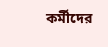কর্মীদের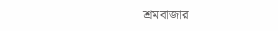শ্রমবাজার